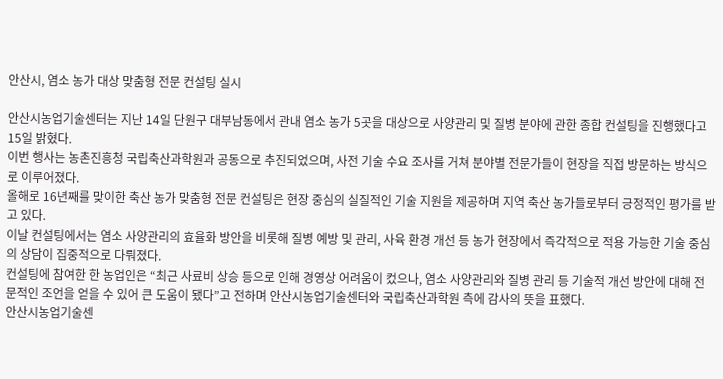안산시, 염소 농가 대상 맞춤형 전문 컨설팅 실시

안산시농업기술센터는 지난 14일 단원구 대부남동에서 관내 염소 농가 5곳을 대상으로 사양관리 및 질병 분야에 관한 종합 컨설팅을 진행했다고 15일 밝혔다.
이번 행사는 농촌진흥청 국립축산과학원과 공동으로 추진되었으며, 사전 기술 수요 조사를 거쳐 분야별 전문가들이 현장을 직접 방문하는 방식으로 이루어졌다.
올해로 16년째를 맞이한 축산 농가 맞춤형 전문 컨설팅은 현장 중심의 실질적인 기술 지원을 제공하며 지역 축산 농가들로부터 긍정적인 평가를 받고 있다.
이날 컨설팅에서는 염소 사양관리의 효율화 방안을 비롯해 질병 예방 및 관리, 사육 환경 개선 등 농가 현장에서 즉각적으로 적용 가능한 기술 중심의 상담이 집중적으로 다뤄졌다.
컨설팅에 참여한 한 농업인은 “최근 사료비 상승 등으로 인해 경영상 어려움이 컸으나, 염소 사양관리와 질병 관리 등 기술적 개선 방안에 대해 전문적인 조언을 얻을 수 있어 큰 도움이 됐다”고 전하며 안산시농업기술센터와 국립축산과학원 측에 감사의 뜻을 표했다.
안산시농업기술센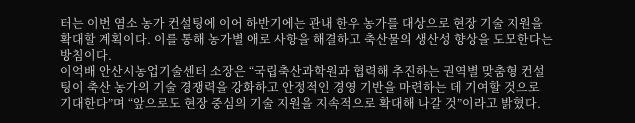터는 이번 염소 농가 컨설팅에 이어 하반기에는 관내 한우 농가를 대상으로 현장 기술 지원을 확대할 계획이다. 이를 통해 농가별 애로 사항을 해결하고 축산물의 생산성 향상을 도모한다는 방침이다.
이억배 안산시농업기술센터 소장은 “국립축산과학원과 협력해 추진하는 권역별 맞춤형 컨설팅이 축산 농가의 기술 경쟁력을 강화하고 안정적인 경영 기반을 마련하는 데 기여할 것으로 기대한다”며 “앞으로도 현장 중심의 기술 지원을 지속적으로 확대해 나갈 것”이라고 밝혔다.